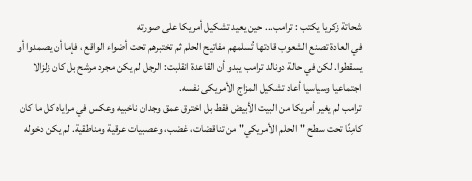شحاتة زكريا يكتب : ترامب... حين يعيد تشكيل أمريكا على صورته
في العادة تصنع الشعوب قادتها تُسلمهم مفاتيح الحلم ثم تختبرهم تحت أضواء الواقع ، فإما أن يصمدوا أو يسقطوا. لكن في حالة دونالد ترامب يبدو أن القاعدة انقلبت: الرجل لم يكن مجرد مرشح بل كان زلزالا اجتماعيا وسياسيا أعاد تشكيل المزاج الأمريكى نفسه.
ترامب لم يغير أمريكا من البيت الأبيض فقط بل اخترق عمق وجدان ناخبيه وعكس في مراياه كل ما كان كامِنًا تحت سطح "الحلم الأمريكي" من تناقضات، غضب، وعصبيات عرقية ومناطقية. لم يكن دخوله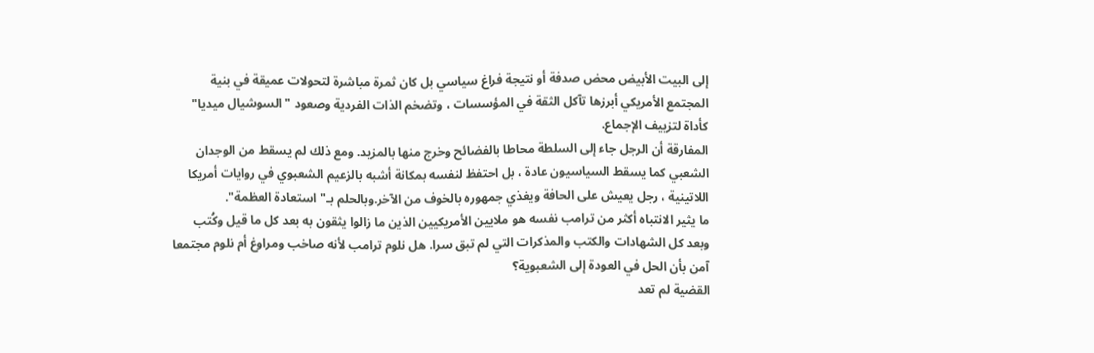إلى البيت الأبيض محض صدفة أو نتيجة فراغ سياسي بل كان ثمرة مباشرة لتحولات عميقة في بنية المجتمع الأمريكي أبرزها تآكل الثقة في المؤسسات ، وتضخم الذات الفردية وصعود "السوشيال ميديا" كأداة لتزييف الإجماع.
المفارقة أن الرجل جاء إلى السلطة محاطا بالفضائح وخرج منها بالمزيد. ومع ذلك لم يسقط من الوجدان الشعبي كما يسقط السياسيون عادة ، بل احتفظ لنفسه بمكانة أشبه بالزعيم الشعبوي في روايات أمريكا اللاتينية ، رجل يعيش على الحافة ويغذي جمهوره بالخوف من الآخر.وبالحلم بـ"استعادة العظمة".
ما يثير الانتباه أكثر من ترامب نفسه هو ملايين الأمريكيين الذين ما زالوا يثقون به بعد كل ما قيل وكُتب وبعد كل الشهادات والكتب والمذكرات التي لم تبق سرا. هل نلوم ترامب لأنه صاخب ومراوغ أم نلوم مجتمعا آمن بأن الحل في العودة إلى الشعبوية؟
القضية لم تعد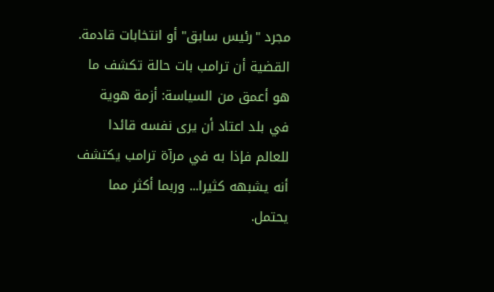مجرد "رئيس سابق" أو انتخابات قادمة. القضية أن ترامب بات حالة تكشف ما هو أعمق من السياسة: أزمة هوية في بلد اعتاد أن يرى نفسه قائدا للعالم فإذا به في مرآة ترامب يكتشف أنه يشبهه كثيرا... وربما أكثر مما يحتمل.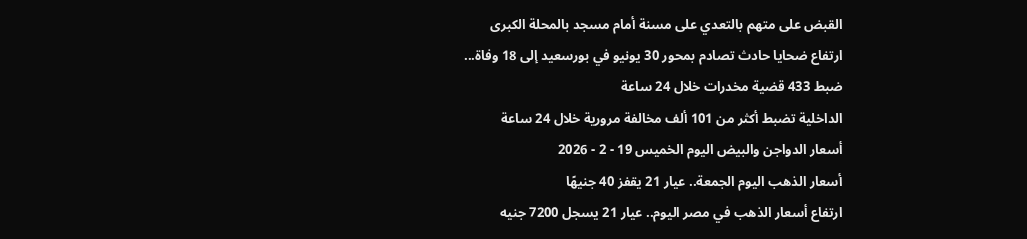القبض على متهم بالتعدي على مسنة أمام مسجد بالمحلة الكبرى
ارتفاع ضحايا حادث تصادم بمحور 30 يونيو في بورسعيد إلى 18 وفاة...
ضبط 433 قضية مخدرات خلال 24 ساعة
الداخلية تضبط أكثر من 101 ألف مخالفة مرورية خلال 24 ساعة
أسعار الدواجن والبيض اليوم الخميس 19 - 2 - 2026
أسعار الذهب اليوم الجمعة.. عيار 21 يقفز 40 جنيهًا
ارتفاع أسعار الذهب في مصر اليوم.. عيار 21 يسجل 7200 جنيه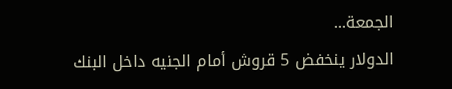الجمعة...
الدولار ينخفض 5 قروش أمام الجنيه داخل البنك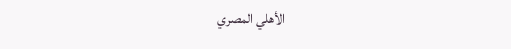الأهلي المصري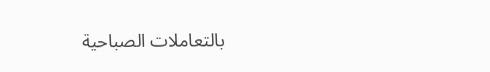بالتعاملات الصباحية